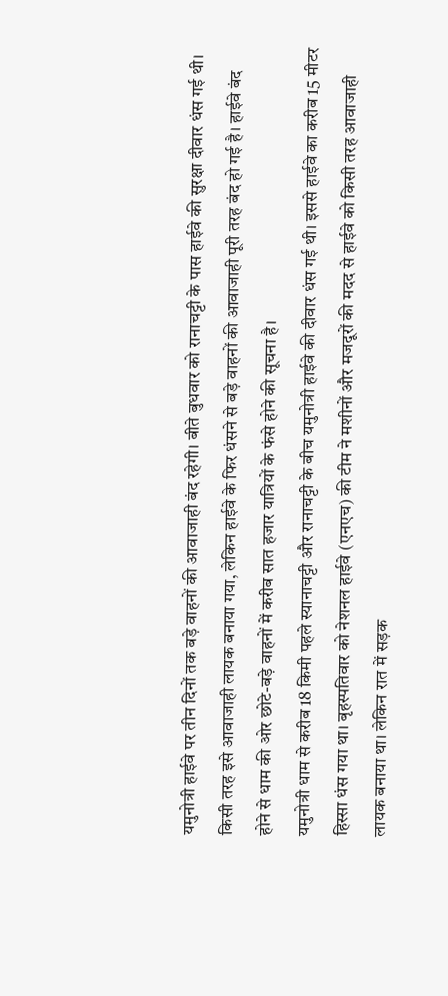यमुनोत्री हाईवे पर तीन दिनों तक बड़े वाहनों की आवाजाही बंद रहेगी। बीते बुधवार को रानाचट्टी के पास हाईवे की सुरक्षा दीवार धंस गई थी। किसी तरह इसे आवाजाही लायक बनाया गया, लेकिन हाईवे के फिर धंसने से बड़े वाहनों की आवाजाही पूरी तरह बंद हो गई है। हाईवे बंद होने से धाम की ओर छोटे-बड़े वाहनों में करीब सात हजार यात्रियों के फंसे होने की सूचना है।
यमुनोत्री धाम से करीब 18 किमी पहले स्यानाचट्टी और रानाचट्टी के बीच यमुनोत्री हाईवे की दीवार धंस गई थी। इससे हाईवे का करीब 15 मीटर हिस्सा धंस गया था। बृहस्पतिवार को नेशनल हाईवे (एनएच) की टीम ने मशीनों और मजदूरों की मदद से हाईवे को किसी तरह आवाजाही लायक बनाया था। लेकिन रात में सड़क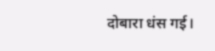दोबारा धंस गई।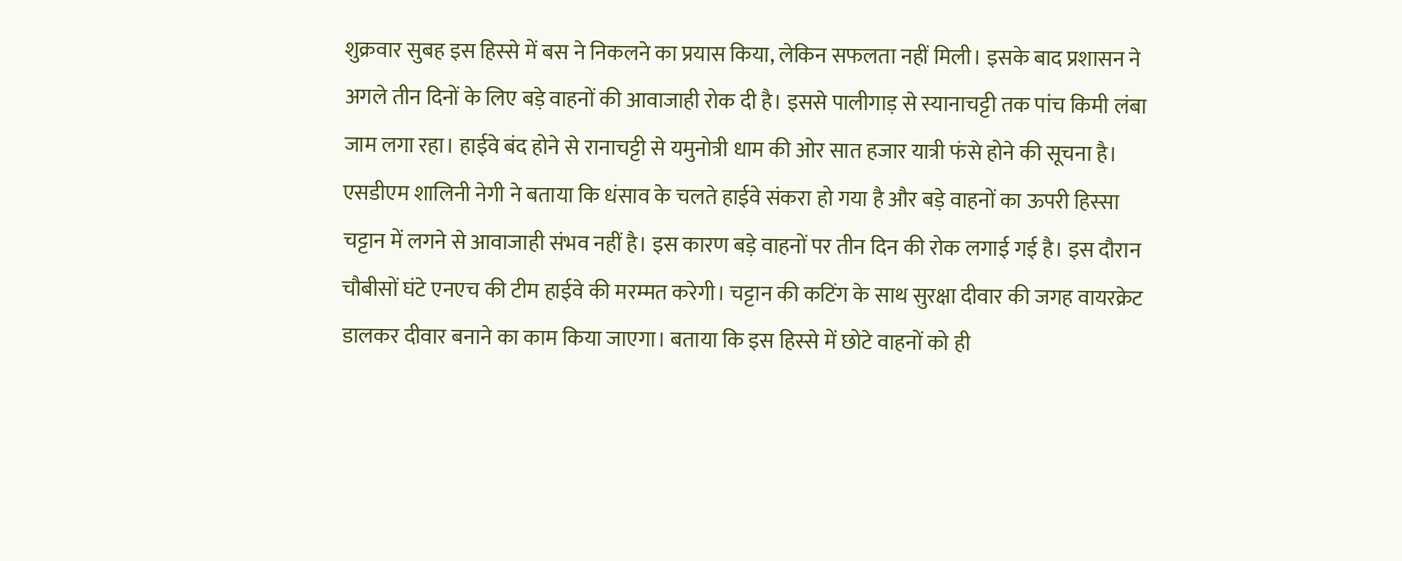शुक्रवार सुबह इस हिस्से में बस ने निकलने का प्रयास किया, लेकिन सफलता नहीं मिली। इसके बाद प्रशासन ने अगले तीन दिनों के लिए बड़े वाहनों की आवाजाही रोक दी है। इससे पालीगाड़ से स्यानाचट्टी तक पांच किमी लंबा जाम लगा रहा। हाईवे बंद होने से रानाचट्टी से यमुनोत्री धाम की ओर सात हजार यात्री फंसे होने की सूचना है।
एसडीएम शालिनी नेगी ने बताया कि धंसाव के चलते हाईवे संकरा हो गया है और बड़े वाहनों का ऊपरी हिस्सा चट्टान में लगने से आवाजाही संभव नहीं है। इस कारण बड़े वाहनों पर तीन दिन की रोक लगाई गई है। इस दौरान चौबीसों घंटे एनएच की टीम हाईवे की मरम्मत करेगी। चट्टान की कटिंग के साथ सुरक्षा दीवार की जगह वायरक्रेट डालकर दीवार बनाने का काम किया जाएगा। बताया कि इस हिस्से में छोटे वाहनों को ही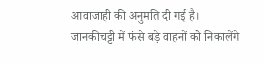आवाजाही की अनुमति दी गई है।
जानकीचट्टी में फंसे बड़े वाहनों को निकालेंगे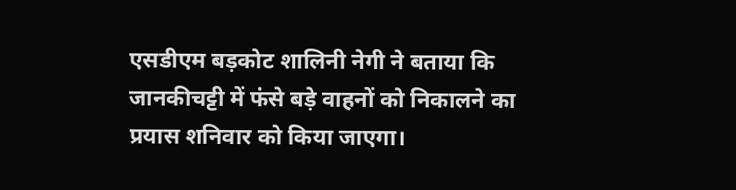एसडीएम बड़कोट शालिनी नेगी ने बताया कि जानकीचट्टी में फंसे बड़े वाहनों को निकालने का प्रयास शनिवार को किया जाएगा।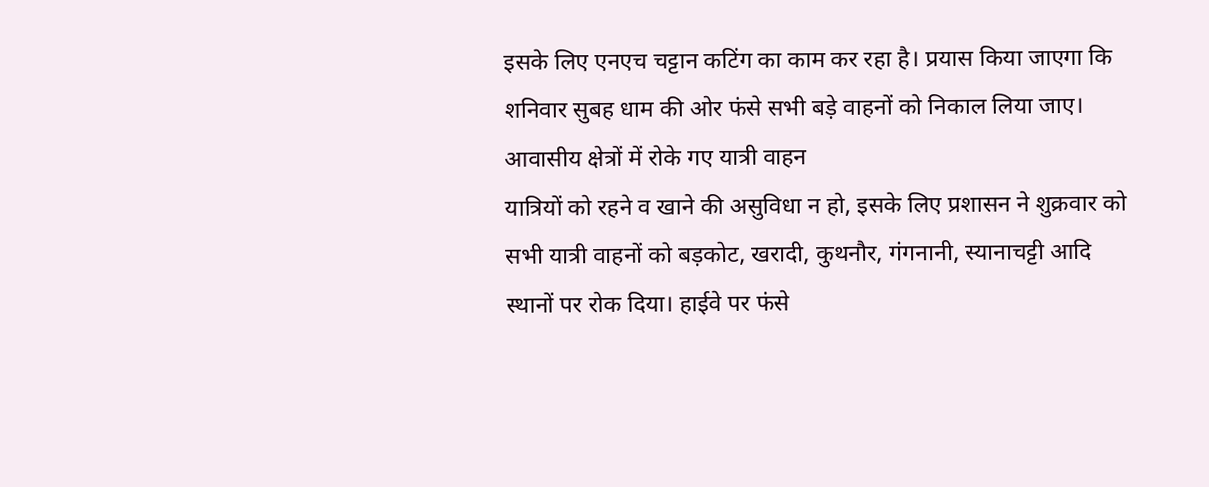इसके लिए एनएच चट्टान कटिंग का काम कर रहा है। प्रयास किया जाएगा कि शनिवार सुबह धाम की ओर फंसे सभी बड़े वाहनों को निकाल लिया जाए।
आवासीय क्षेत्रों में रोके गए यात्री वाहन
यात्रियों को रहने व खाने की असुविधा न हो, इसके लिए प्रशासन ने शुक्रवार को सभी यात्री वाहनों को बड़कोट, खरादी, कुथनौर, गंगनानी, स्यानाचट्टी आदि स्थानों पर रोक दिया। हाईवे पर फंसे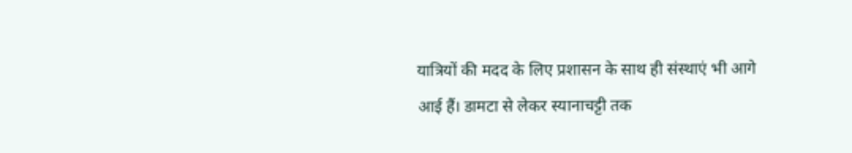यात्रियों की मदद के लिए प्रशासन के साथ ही संस्थाएं भी आगे आई हैं। डामटा से लेकर स्यानाचट्टी तक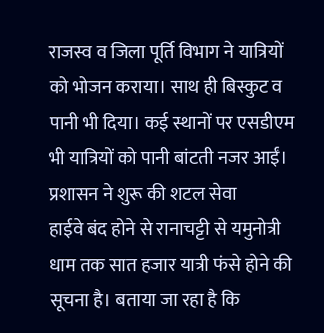राजस्व व जिला पूर्ति विभाग ने यात्रियों को भोजन कराया। साथ ही बिस्कुट व पानी भी दिया। कई स्थानों पर एसडीएम भी यात्रियों को पानी बांटती नजर आईं।
प्रशासन ने शुरू की शटल सेवा
हाईवे बंद होने से रानाचट्टी से यमुनोत्री धाम तक सात हजार यात्री फंसे होने की सूचना है। बताया जा रहा है कि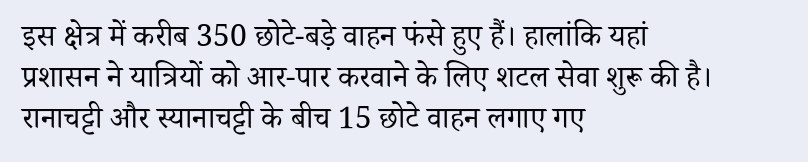इस क्षेत्र में करीब 350 छोटे-बड़े वाहन फंसे हुए हैं। हालांकि यहां प्रशासन ने यात्रियों को आर-पार करवाने के लिए शटल सेवा शुरू की है। रानाचट्टी और स्यानाचट्टी के बीच 15 छोटे वाहन लगाए गए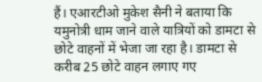हैं। एआरटीओ मुकेश सैनी ने बताया कि यमुनोत्री धाम जाने वाले यात्रियों को डामटा से छोटे वाहनों में भेजा जा रहा है। डामटा से करीब 25 छोटे वाहन लगाए गए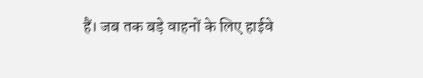हैं। जब तक बड़े वाहनों के लिए हाईवे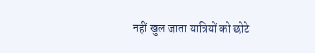नहीं खुल जाता यात्रियों को छोटे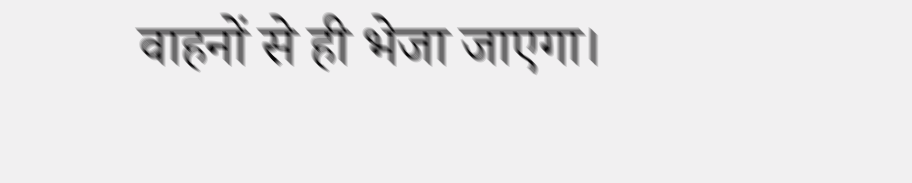वाहनों से ही भेजा जाएगा।